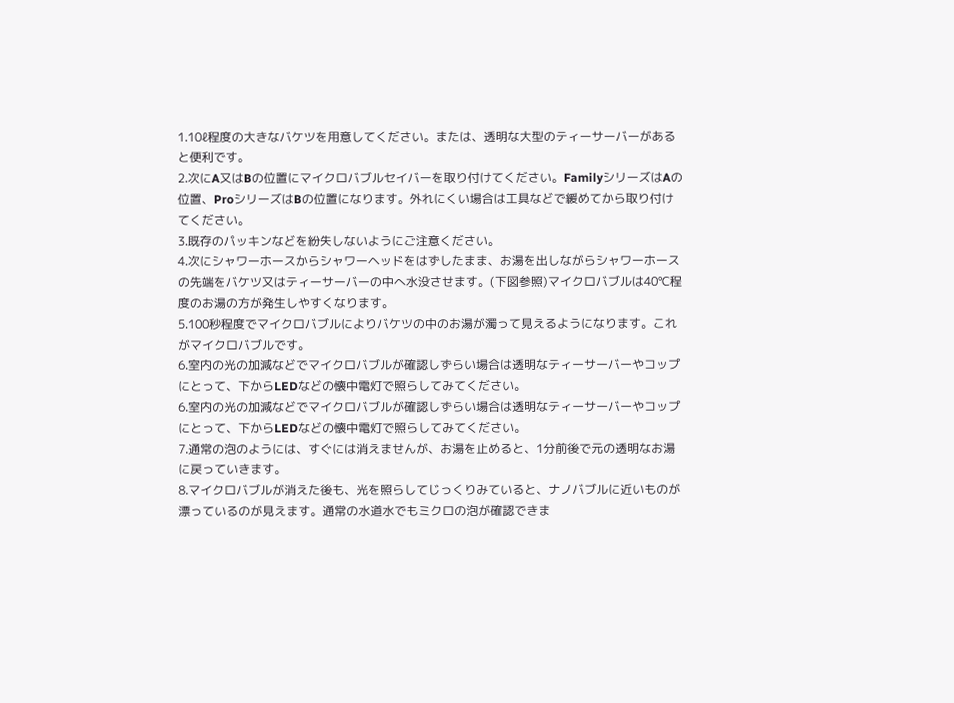1.10ℓ程度の大きなバケツを用意してください。または、透明な大型のティーサーバーがあると便利です。
2.次にA又はBの位置にマイクロバブルセイバーを取り付けてください。FamilyシリーズはAの位置、ProシリーズはBの位置になります。外れにくい場合は工具などで緩めてから取り付けてください。
3.既存のパッキンなどを紛失しないようにご注意ください。
4.次にシャワーホースからシャワーヘッドをはずしたまま、お湯を出しながらシャワーホースの先端をバケツ又はティーサーバーの中へ水没させます。(下図参照)マイクロバブルは40℃程度のお湯の方が発生しやすくなります。
5.100秒程度でマイクロバブルによりバケツの中のお湯が濁って見えるようになります。これがマイクロバブルです。
6.室内の光の加減などでマイクロバブルが確認しずらい場合は透明なティーサーバーやコップにとって、下からLEDなどの懐中電灯で照らしてみてください。
6.室内の光の加減などでマイクロバブルが確認しずらい場合は透明なティーサーバーやコップにとって、下からLEDなどの懐中電灯で照らしてみてください。
7.通常の泡のようには、すぐには消えませんが、お湯を止めると、1分前後で元の透明なお湯に戻っていきます。
8.マイクロバブルが消えた後も、光を照らしてじっくりみていると、ナノバブルに近いものが漂っているのが見えます。通常の水道水でもミクロの泡が確認できま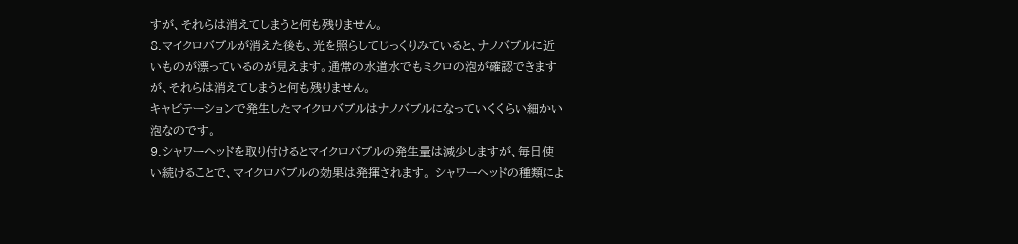すが、それらは消えてしまうと何も残りません。
8.マイクロバブルが消えた後も、光を照らしてじっくりみていると、ナノバブルに近いものが漂っているのが見えます。通常の水道水でもミクロの泡が確認できますが、それらは消えてしまうと何も残りません。
キャビテーションで発生したマイクロバブルはナノバブルになっていくくらい細かい泡なのです。
9.シャワーヘッドを取り付けるとマイクロバブルの発生量は減少しますが、毎日使い続けることで、マイクロバブルの効果は発揮されます。 シャワーヘッドの種類によ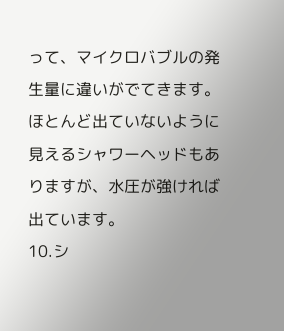って、マイクロバブルの発生量に違いがでてきます。ほとんど出ていないように見えるシャワーヘッドもありますが、水圧が強ければ出ています。
10.シ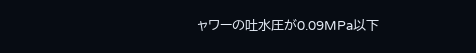ャワーの吐水圧が0.09MPa以下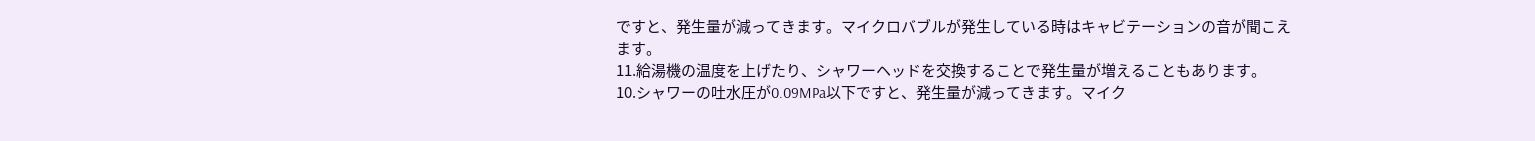ですと、発生量が減ってきます。マイクロバブルが発生している時はキャビテーションの音が聞こえます。
11.給湯機の温度を上げたり、シャワーヘッドを交換することで発生量が増えることもあります。
10.シャワーの吐水圧が0.09MPa以下ですと、発生量が減ってきます。マイク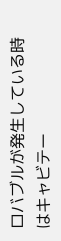ロバブルが発生している時はキャビテー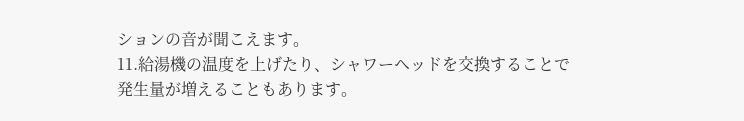ションの音が聞こえます。
11.給湯機の温度を上げたり、シャワーヘッドを交換することで発生量が増えることもあります。